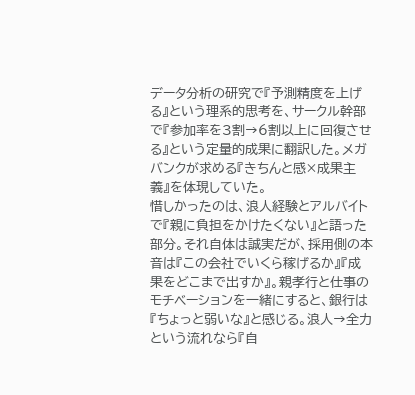データ分析の研究で『予測精度を上げる』という理系的思考を、サークル幹部で『参加率を3割→6割以上に回復させる』という定量的成果に翻訳した。メガバンクが求める『きちんと感×成果主義』を体現していた。
惜しかったのは、浪人経験とアルバイトで『親に負担をかけたくない』と語った部分。それ自体は誠実だが、採用側の本音は『この会社でいくら稼げるか』『成果をどこまで出すか』。親孝行と仕事のモチベーションを一緒にすると、銀行は『ちょっと弱いな』と感じる。浪人→全力という流れなら『自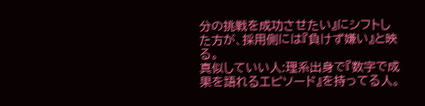分の挑戦を成功させたい』にシフトした方が、採用側には『負けず嫌い』と映る。
真似していい人:理系出身で『数字で成果を語れるエピソード』を持ってる人。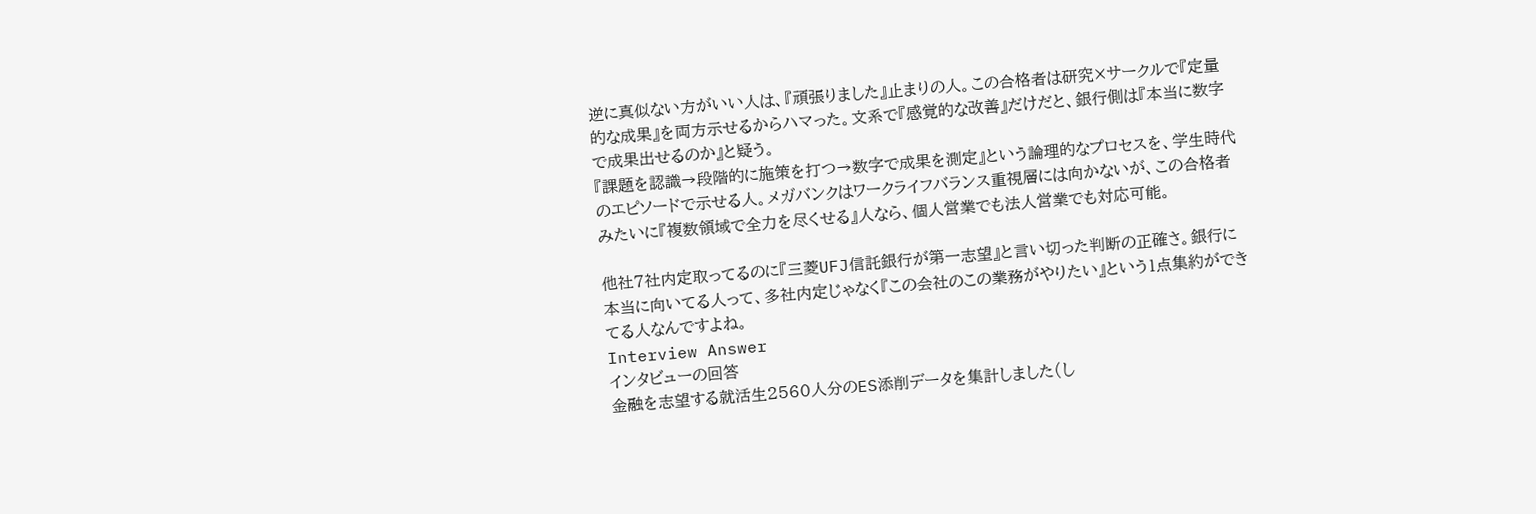逆に真似ない方がいい人は、『頑張りました』止まりの人。この合格者は研究×サークルで『定量的な成果』を両方示せるからハマった。文系で『感覚的な改善』だけだと、銀行側は『本当に数字で成果出せるのか』と疑う。
『課題を認識→段階的に施策を打つ→数字で成果を測定』という論理的なプロセスを、学生時代のエピソードで示せる人。メガバンクはワークライフバランス重視層には向かないが、この合格者みたいに『複数領域で全力を尽くせる』人なら、個人営業でも法人営業でも対応可能。

他社7社内定取ってるのに『三菱UFJ信託銀行が第一志望』と言い切った判断の正確さ。銀行に本当に向いてる人って、多社内定じゃなく『この会社のこの業務がやりたい』という1点集約ができてる人なんですよね。
Interview Answer
インタビューの回答
金融を志望する就活生2560人分のES添削データを集計しました(し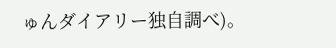ゅんダイアリー独自調べ)。